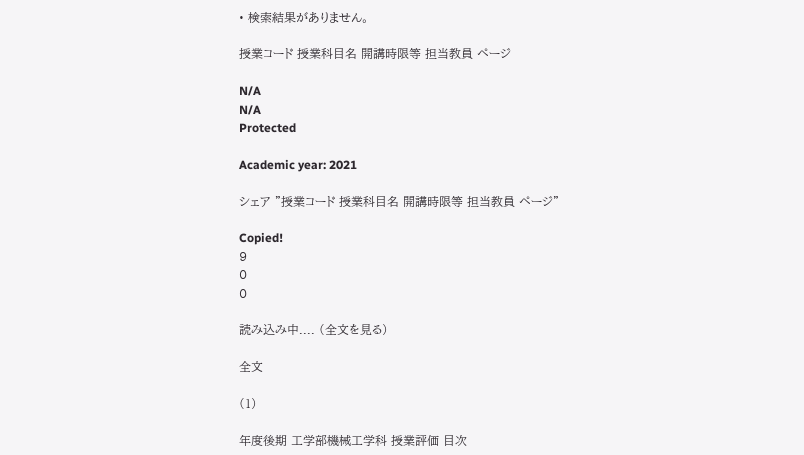• 検索結果がありません。

授業コード 授業科目名 開講時限等 担当教員 ページ

N/A
N/A
Protected

Academic year: 2021

シェア "授業コード 授業科目名 開講時限等 担当教員 ページ"

Copied!
9
0
0

読み込み中.... (全文を見る)

全文

(1)

年度後期 工学部機械工学科 授業評価 目次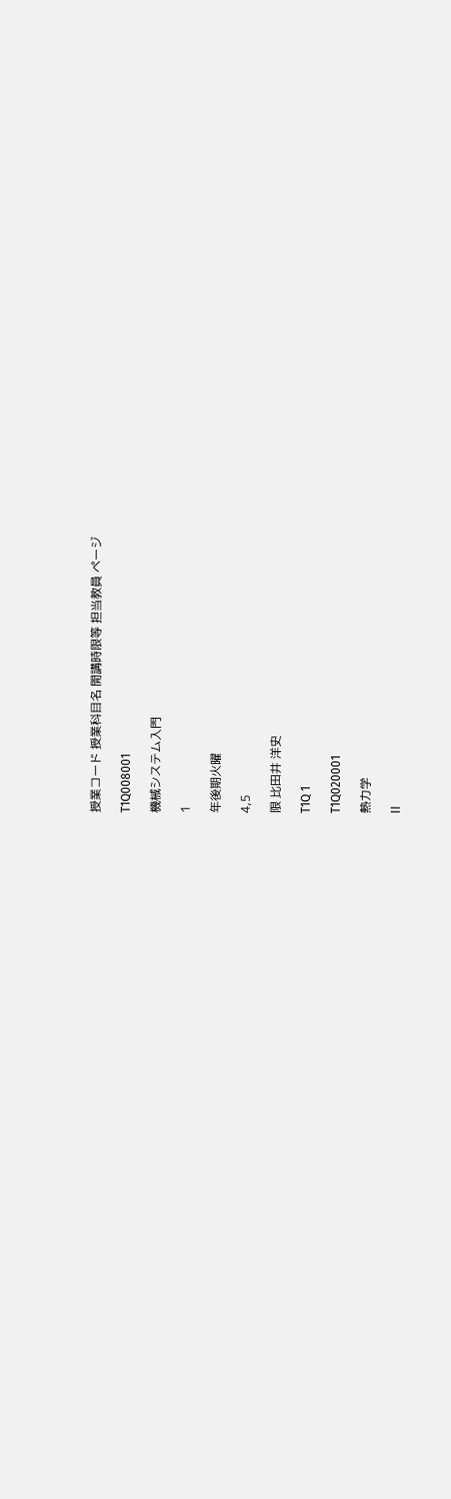授業コード 授業科目名 開講時限等 担当教員 ページ

T1Q008001

機械システム入門

1

年後期火曜

4,5

限 比田井 洋史

T1Q 1

T1Q020001

熱力学

II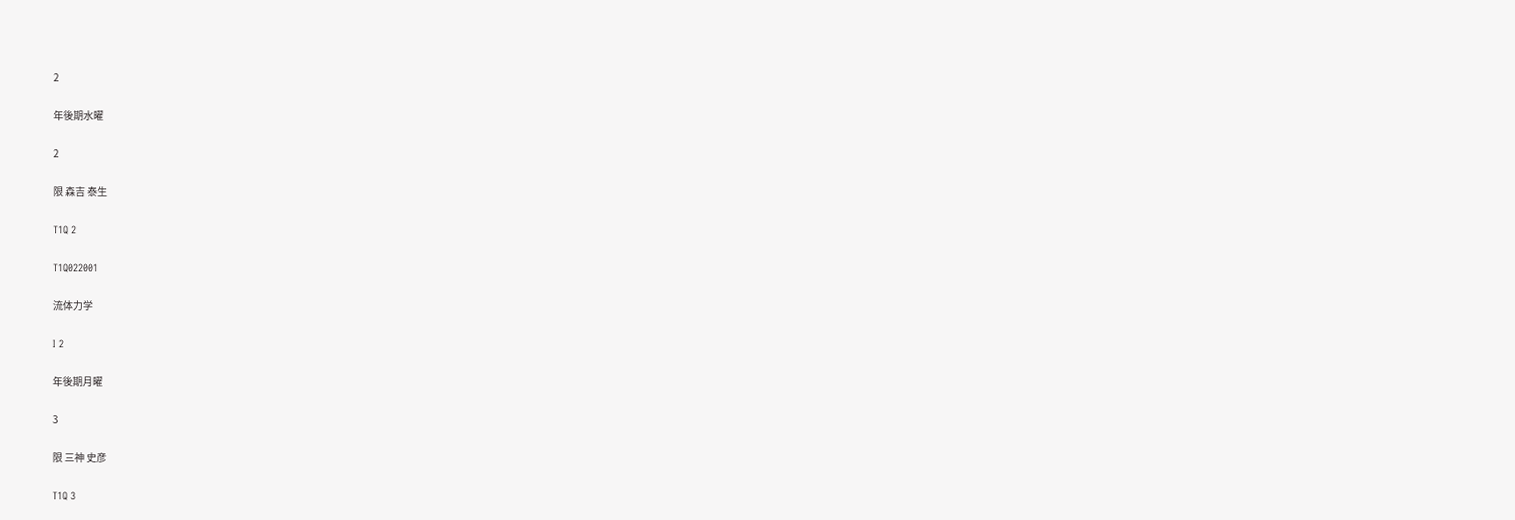2

年後期水曜

2

限 森吉 泰生

T1Q 2

T1Q022001

流体力学

I 2

年後期月曜

3

限 三神 史彦

T1Q 3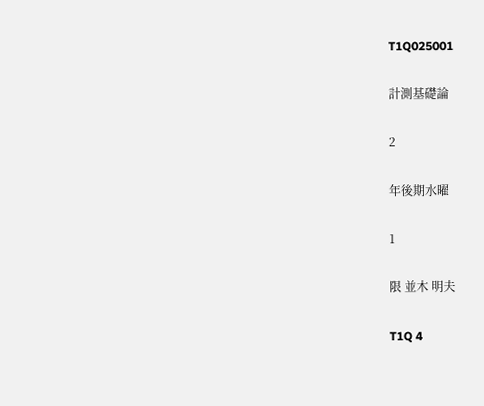T1Q025001

計測基礎論

2

年後期水曜

1

限 並木 明夫

T1Q 4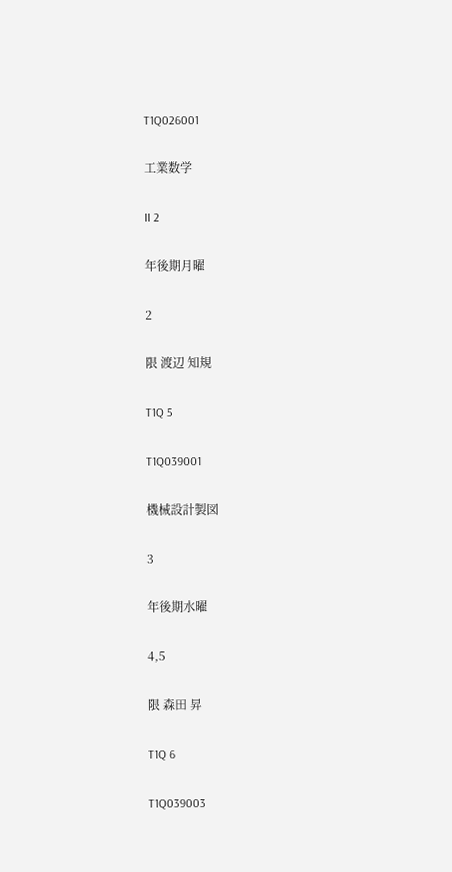T1Q026001

工業数学

II 2

年後期月曜

2

限 渡辺 知規

T1Q 5

T1Q039001

機械設計製図

3

年後期水曜

4,5

限 森田 昇

T1Q 6

T1Q039003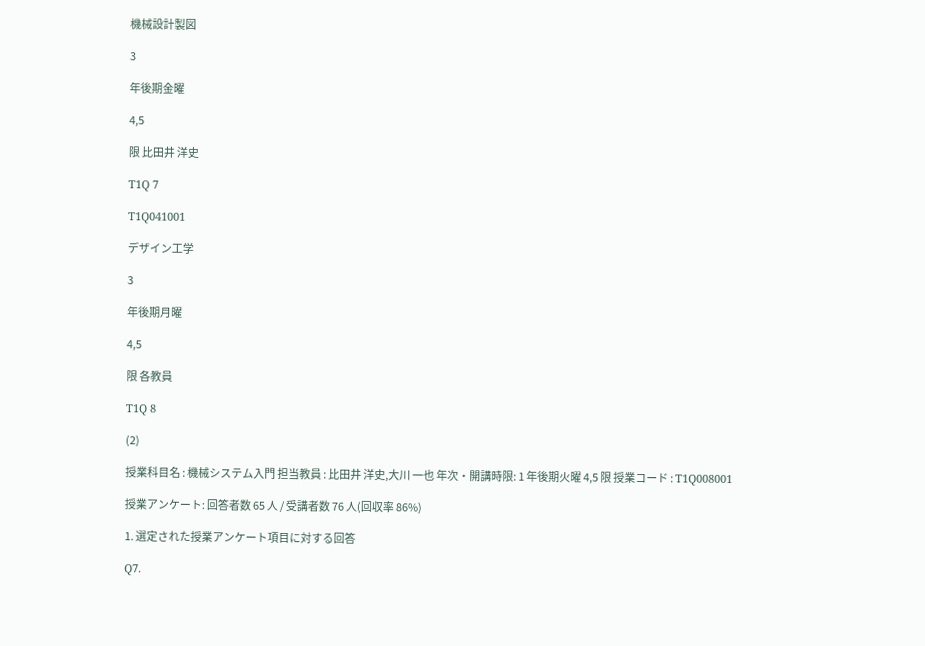機械設計製図

3

年後期金曜

4,5

限 比田井 洋史

T1Q 7

T1Q041001

デザイン工学

3

年後期月曜

4,5

限 各教員

T1Q 8

(2)

授業科目名 : 機械システム入門 担当教員 : 比田井 洋史,大川 一也 年次・開講時限: 1 年後期火曜 4,5 限 授業コード : T1Q008001

授業アンケート: 回答者数 65 人 / 受講者数 76 人(回収率 86%)

1. 選定された授業アンケート項目に対する回答

Q7.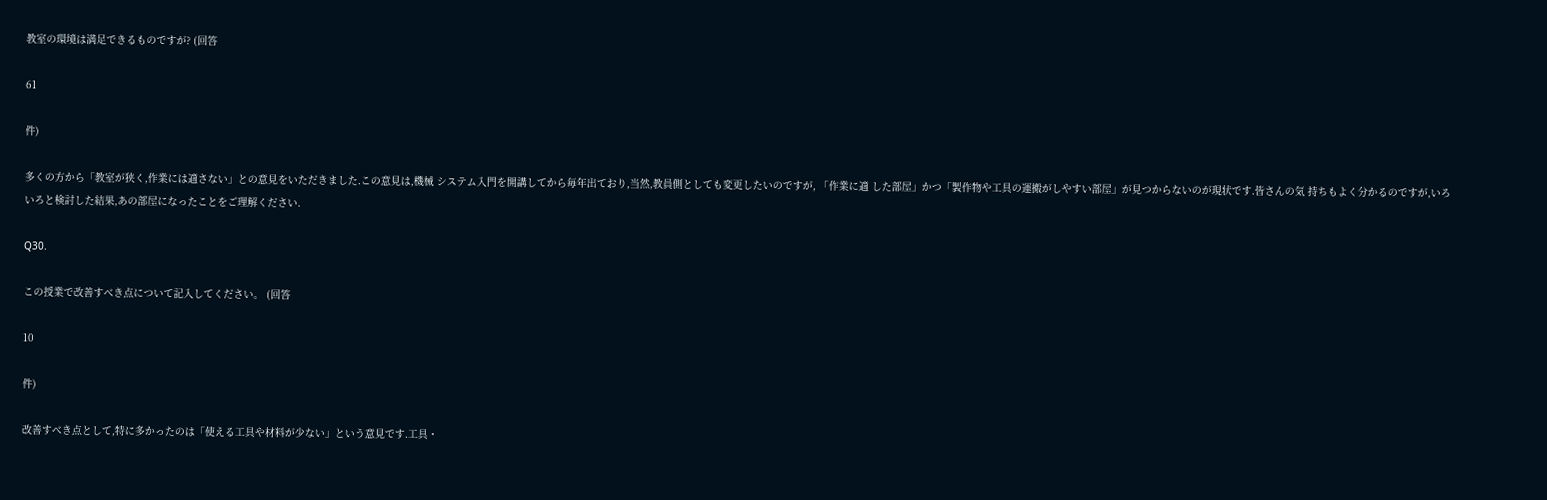教室の環境は満足できるものですが? (回答

61

件)

多くの方から「教室が狭く,作業には適さない」との意見をいただきました.この意見は,機械 システム入門を開講してから毎年出ており,当然,教員側としても変更したいのですが, 「作業に適 した部屋」かつ「製作物や工具の運搬がしやすい部屋」が見つからないのが現状です.皆さんの気 持ちもよく分かるのですが,いろいろと検討した結果,あの部屋になったことをご理解ください.

Q30.

この授業で改善すべき点について記入してください。 (回答

10

件)

改善すべき点として,特に多かったのは「使える工具や材料が少ない」という意見です.工具・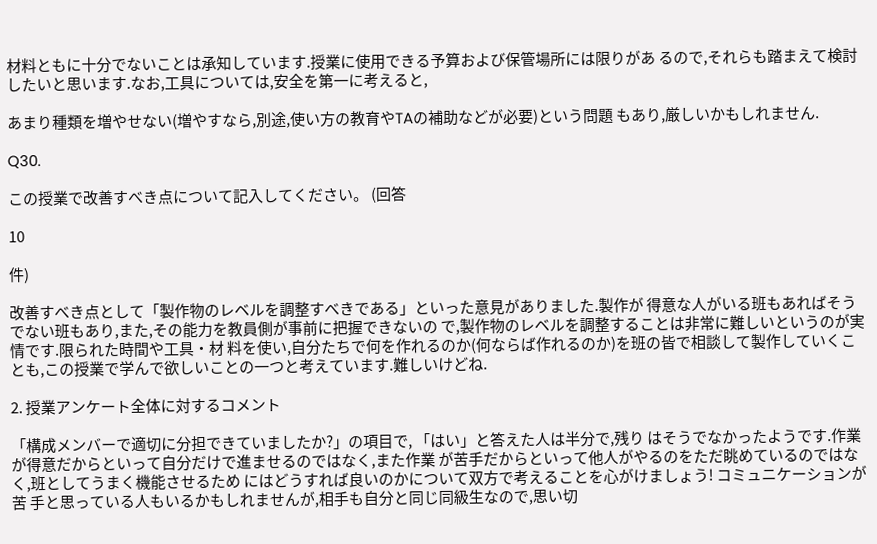材料ともに十分でないことは承知しています.授業に使用できる予算および保管場所には限りがあ るので,それらも踏まえて検討したいと思います.なお,工具については,安全を第一に考えると,

あまり種類を増やせない(増やすなら,別途,使い方の教育やTAの補助などが必要)という問題 もあり,厳しいかもしれません.

Q30.

この授業で改善すべき点について記入してください。 (回答

10

件)

改善すべき点として「製作物のレベルを調整すべきである」といった意見がありました.製作が 得意な人がいる班もあればそうでない班もあり,また,その能力を教員側が事前に把握できないの で,製作物のレベルを調整することは非常に難しいというのが実情です.限られた時間や工具・材 料を使い,自分たちで何を作れるのか(何ならば作れるのか)を班の皆で相談して製作していくこ とも,この授業で学んで欲しいことの一つと考えています.難しいけどね.

2. 授業アンケート全体に対するコメント

「構成メンバーで適切に分担できていましたか?」の項目で, 「はい」と答えた人は半分で,残り はそうでなかったようです.作業が得意だからといって自分だけで進ませるのではなく,また作業 が苦手だからといって他人がやるのをただ眺めているのではなく,班としてうまく機能させるため にはどうすれば良いのかについて双方で考えることを心がけましょう! コミュニケーションが苦 手と思っている人もいるかもしれませんが,相手も自分と同じ同級生なので,思い切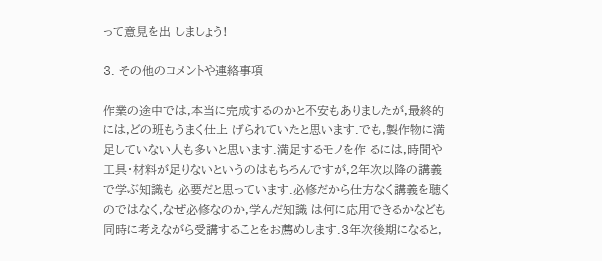って意見を出 しましょう!

3. その他のコメントや連絡事項

作業の途中では,本当に完成するのかと不安もありましたが,最終的には,どの班もうまく仕上 げられていたと思います.でも,製作物に満足していない人も多いと思います.満足するモノを作 るには,時間や工具・材料が足りないというのはもちろんですが,2年次以降の講義で学ぶ知識も 必要だと思っています.必修だから仕方なく講義を聴くのではなく,なぜ必修なのか,学んだ知識 は何に応用できるかなども同時に考えながら受講することをお薦めします.3年次後期になると,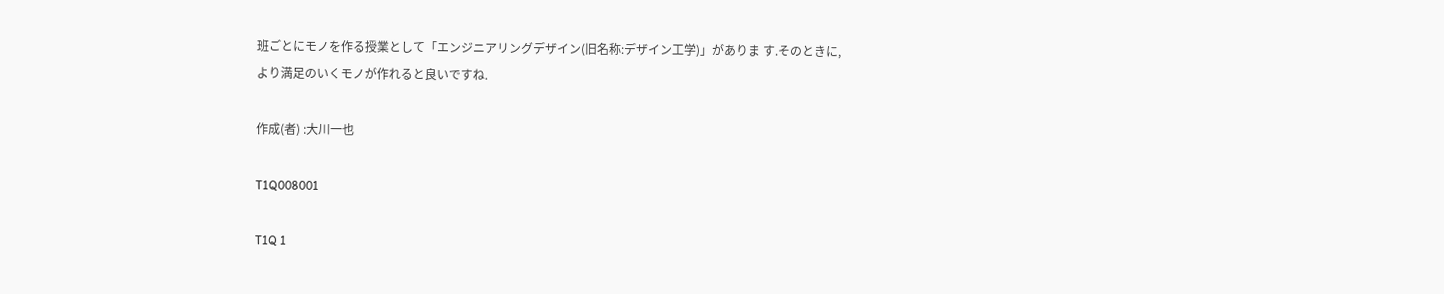班ごとにモノを作る授業として「エンジニアリングデザイン(旧名称:デザイン工学)」がありま す.そのときに,より満足のいくモノが作れると良いですね.

作成(者) :大川一也

T1Q008001

T1Q 1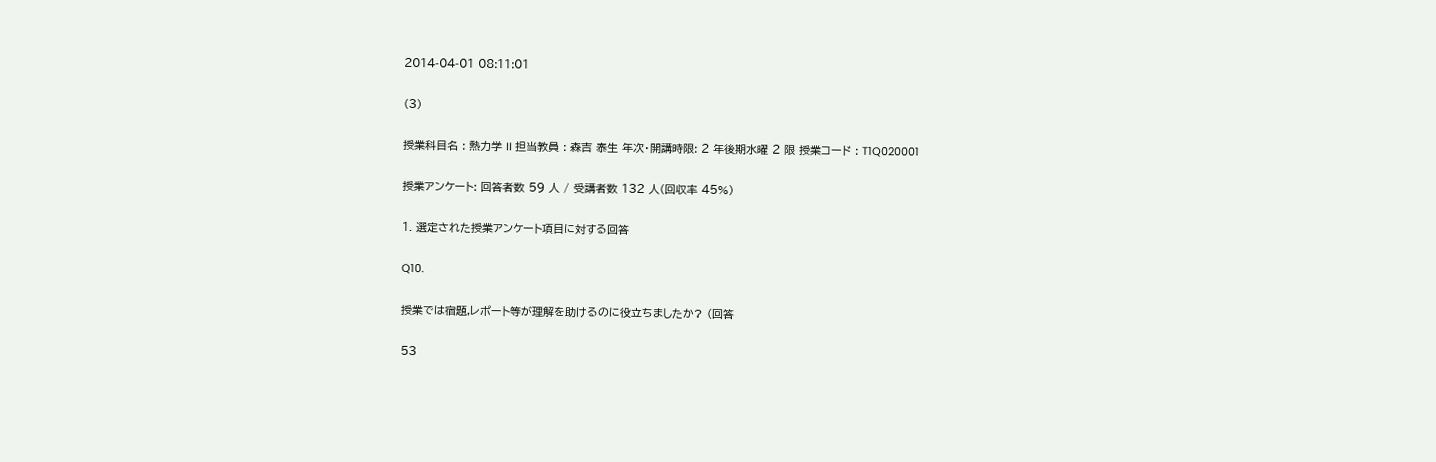2014-04-01 08:11:01

(3)

授業科目名 : 熱力学 II 担当教員 : 森吉 泰生 年次・開講時限: 2 年後期水曜 2 限 授業コード : T1Q020001

授業アンケート: 回答者数 59 人 / 受講者数 132 人(回収率 45%)

1. 選定された授業アンケート項目に対する回答

Q10.

授業では宿題,レポート等が理解を助けるのに役立ちましたか? (回答

53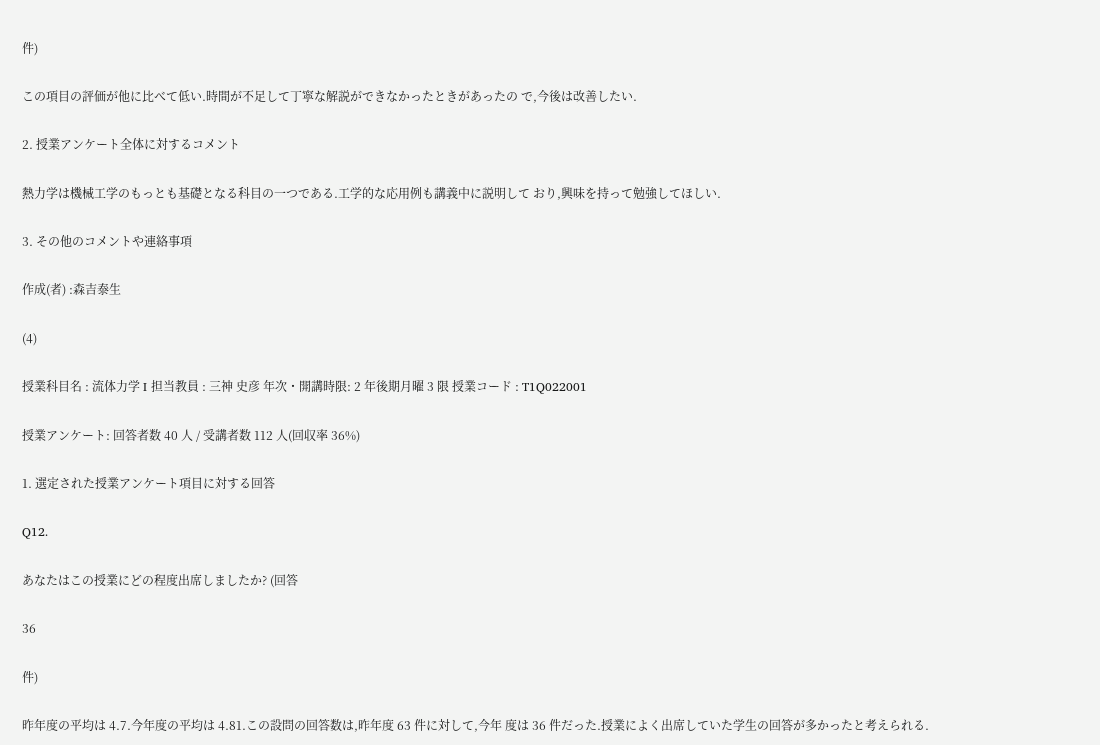件)

この項目の評価が他に比べて低い.時間が不足して丁寧な解説ができなかったときがあったの で,今後は改善したい.

2. 授業アンケート全体に対するコメント

熱力学は機械工学のもっとも基礎となる科目の一つである.工学的な応用例も講義中に説明して おり,興味を持って勉強してほしい.

3. その他のコメントや連絡事項

作成(者) :森吉泰生

(4)

授業科目名 : 流体力学 I 担当教員 : 三神 史彦 年次・開講時限: 2 年後期月曜 3 限 授業コード : T1Q022001

授業アンケート: 回答者数 40 人 / 受講者数 112 人(回収率 36%)

1. 選定された授業アンケート項目に対する回答

Q12.

あなたはこの授業にどの程度出席しましたか? (回答

36

件)

昨年度の平均は 4.7.今年度の平均は 4.81.この設問の回答数は,昨年度 63 件に対して,今年 度は 36 件だった.授業によく出席していた学生の回答が多かったと考えられる.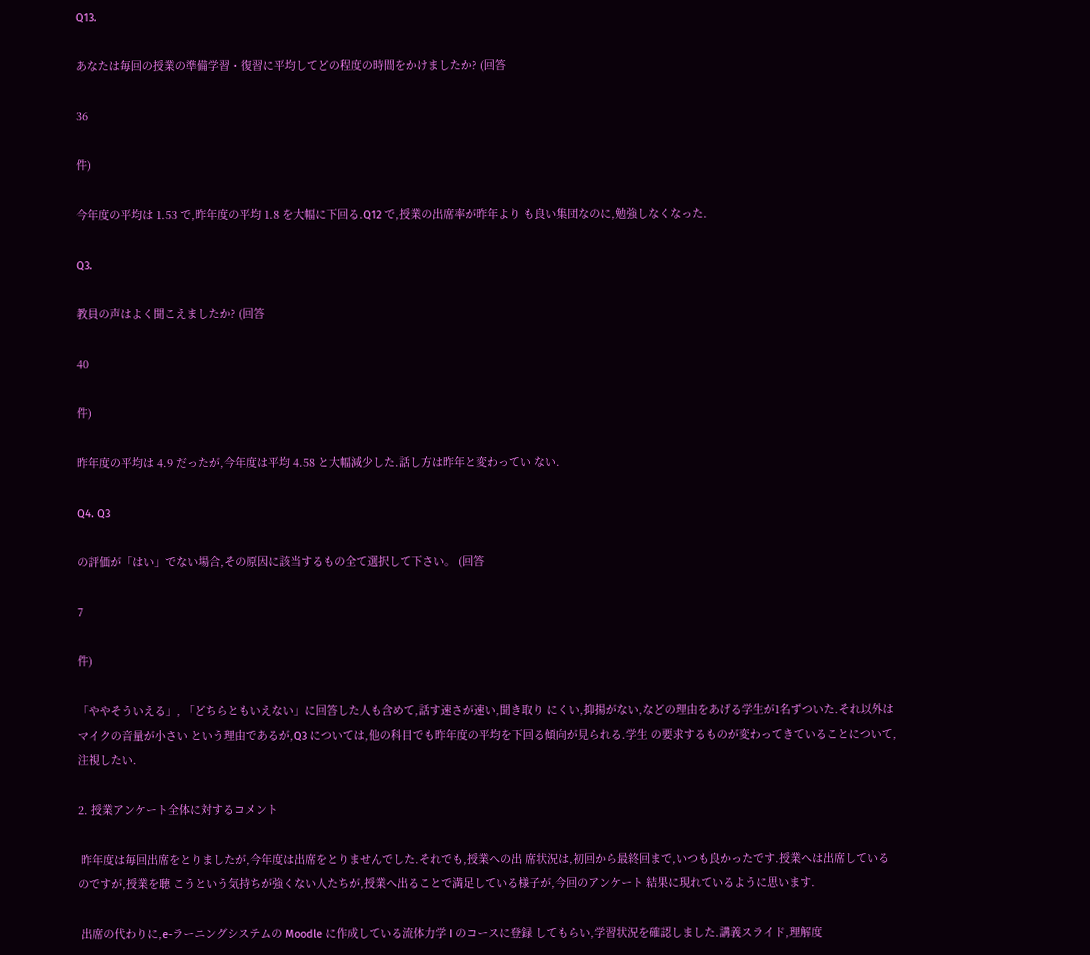Q13.

あなたは毎回の授業の準備学習・復習に平均してどの程度の時間をかけましたか? (回答

36

件)

今年度の平均は 1.53 で,昨年度の平均 1.8 を大幅に下回る.Q12 で,授業の出席率が昨年より も良い集団なのに,勉強しなくなった.

Q3.

教員の声はよく聞こえましたか? (回答

40

件)

昨年度の平均は 4.9 だったが,今年度は平均 4.58 と大幅減少した.話し方は昨年と変わってい ない.

Q4. Q3

の評価が「はい」でない場合,その原因に該当するもの全て選択して下さい。 (回答

7

件)

「ややそういえる」, 「どちらともいえない」に回答した人も含めて,話す速さが速い,聞き取り にくい,抑揚がない,などの理由をあげる学生が1名ずついた.それ以外はマイクの音量が小さい という理由であるが,Q3 については,他の科目でも昨年度の平均を下回る傾向が見られる.学生 の要求するものが変わってきていることについて,注視したい.

2. 授業アンケート全体に対するコメント

 昨年度は毎回出席をとりましたが,今年度は出席をとりませんでした.それでも,授業への出 席状況は,初回から最終回まで,いつも良かったです.授業へは出席しているのですが,授業を聴 こうという気持ちが強くない人たちが,授業へ出ることで満足している様子が,今回のアンケート 結果に現れているように思います.

 出席の代わりに,e-ラーニングシステムの Moodle に作成している流体力学 I のコースに登録 してもらい,学習状況を確認しました.講義スライド,理解度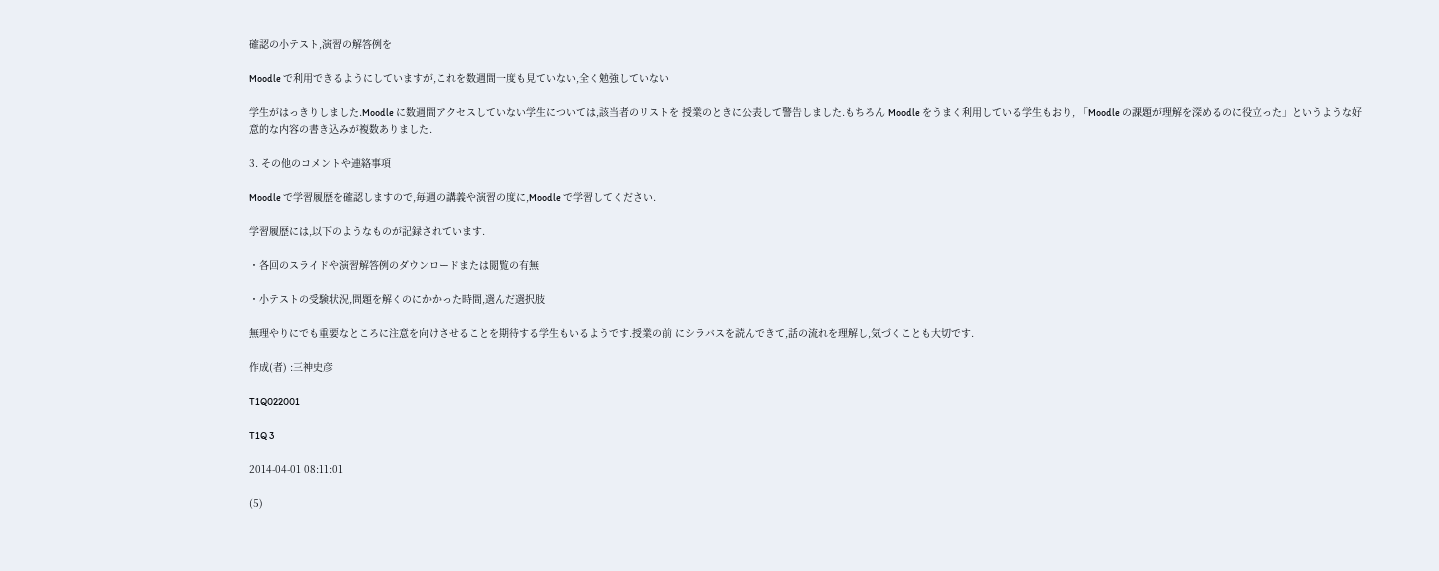確認の小テスト,演習の解答例を

Moodle で利用できるようにしていますが,これを数週間一度も見ていない,全く勉強していない

学生がはっきりしました.Moodle に数週間アクセスしていない学生については,該当者のリストを 授業のときに公表して警告しました.もちろん Moodle をうまく利用している学生もおり, 「Moodle の課題が理解を深めるのに役立った」というような好意的な内容の書き込みが複数ありました.

3. その他のコメントや連絡事項

Moodle で学習履歴を確認しますので,毎週の講義や演習の度に,Moodle で学習してください.

学習履歴には,以下のようなものが記録されています.

・各回のスライドや演習解答例のダウンロードまたは閲覧の有無

・小テストの受験状況,問題を解くのにかかった時間,選んだ選択肢

無理やりにでも重要なところに注意を向けさせることを期待する学生もいるようです.授業の前 にシラバスを読んできて,話の流れを理解し,気づくことも大切です.

作成(者) :三神史彦

T1Q022001

T1Q 3

2014-04-01 08:11:01

(5)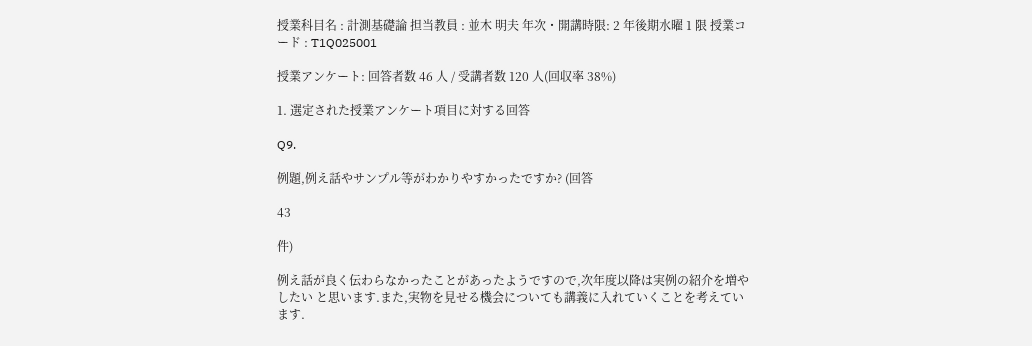授業科目名 : 計測基礎論 担当教員 : 並木 明夫 年次・開講時限: 2 年後期水曜 1 限 授業コード : T1Q025001

授業アンケート: 回答者数 46 人 / 受講者数 120 人(回収率 38%)

1. 選定された授業アンケート項目に対する回答

Q9.

例題,例え話やサンプル等がわかりやすかったですか? (回答

43

件)

例え話が良く伝わらなかったことがあったようですので,次年度以降は実例の紹介を増やしたい と思います.また,実物を見せる機会についても講義に入れていくことを考えています.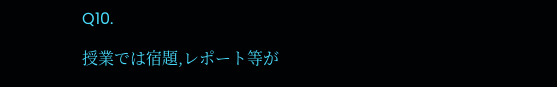Q10.

授業では宿題,レポート等が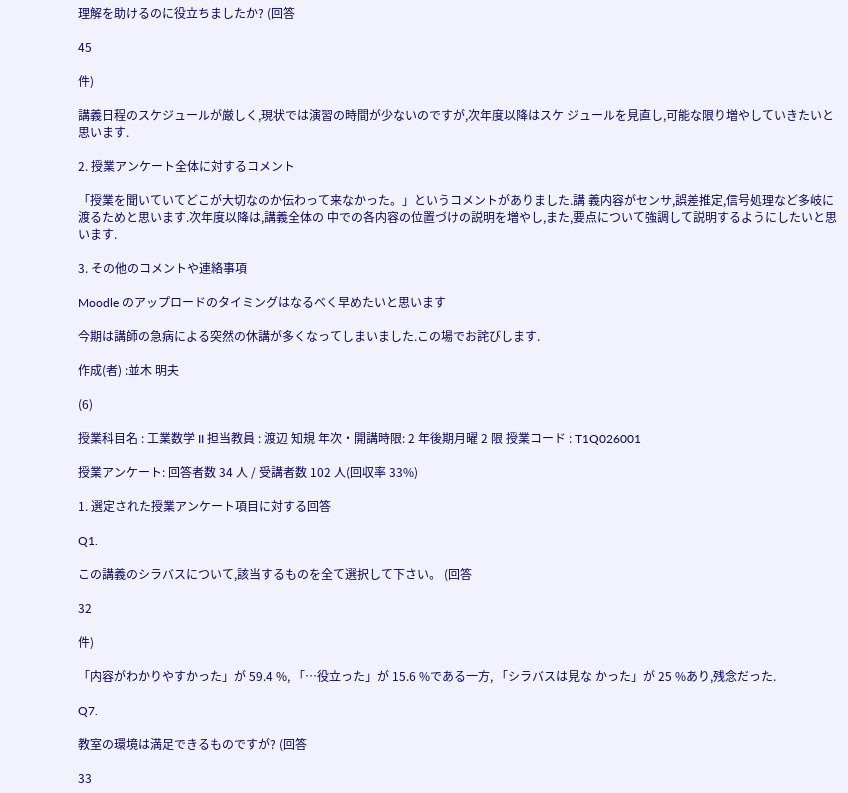理解を助けるのに役立ちましたか? (回答

45

件)

講義日程のスケジュールが厳しく,現状では演習の時間が少ないのですが,次年度以降はスケ ジュールを見直し,可能な限り増やしていきたいと思います.

2. 授業アンケート全体に対するコメント

「授業を聞いていてどこが大切なのか伝わって来なかった。」というコメントがありました.講 義内容がセンサ,誤差推定,信号処理など多岐に渡るためと思います.次年度以降は,講義全体の 中での各内容の位置づけの説明を増やし,また,要点について強調して説明するようにしたいと思 います.

3. その他のコメントや連絡事項

Moodle のアップロードのタイミングはなるべく早めたいと思います

今期は講師の急病による突然の休講が多くなってしまいました.この場でお詫びします.

作成(者) :並木 明夫

(6)

授業科目名 : 工業数学 II 担当教員 : 渡辺 知規 年次・開講時限: 2 年後期月曜 2 限 授業コード : T1Q026001

授業アンケート: 回答者数 34 人 / 受講者数 102 人(回収率 33%)

1. 選定された授業アンケート項目に対する回答

Q1.

この講義のシラバスについて,該当するものを全て選択して下さい。 (回答

32

件)

「内容がわかりやすかった」が 59.4 %, 「…役立った」が 15.6 %である一方, 「シラバスは見な かった」が 25 %あり,残念だった.

Q7.

教室の環境は満足できるものですが? (回答

33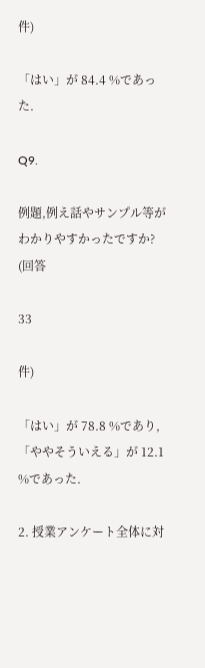件)

「はい」が 84.4 %であった.

Q9.

例題,例え話やサンプル等がわかりやすかったですか? (回答

33

件)

「はい」が 78.8 %であり, 「ややそういえる」が 12.1 %であった.

2. 授業アンケート全体に対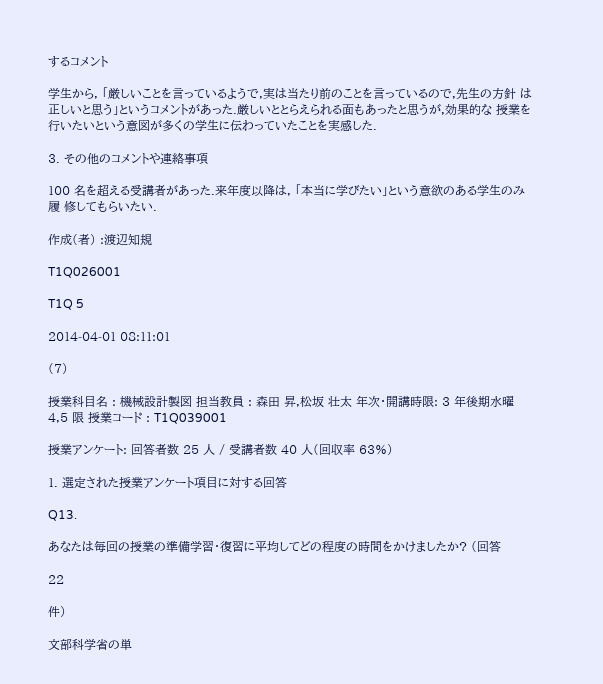するコメント

学生から, 「厳しいことを言っているようで,実は当たり前のことを言っているので,先生の方針 は正しいと思う」というコメントがあった.厳しいととらえられる面もあったと思うが,効果的な 授業を行いたいという意図が多くの学生に伝わっていたことを実感した.

3. その他のコメントや連絡事項

100 名を超える受講者があった.来年度以降は, 「本当に学びたい」という意欲のある学生のみ履 修してもらいたい.

作成(者) :渡辺知規

T1Q026001

T1Q 5

2014-04-01 08:11:01

(7)

授業科目名 : 機械設計製図 担当教員 : 森田 昇,松坂 壮太 年次・開講時限: 3 年後期水曜 4,5 限 授業コード : T1Q039001

授業アンケート: 回答者数 25 人 / 受講者数 40 人(回収率 63%)

1. 選定された授業アンケート項目に対する回答

Q13.

あなたは毎回の授業の準備学習・復習に平均してどの程度の時間をかけましたか? (回答

22

件)

文部科学省の単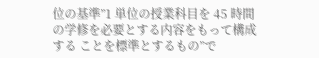位の基準”1 単位の授業科目を 45 時間の学修を必要とする内容をもって構成する ことを標準とするもの”で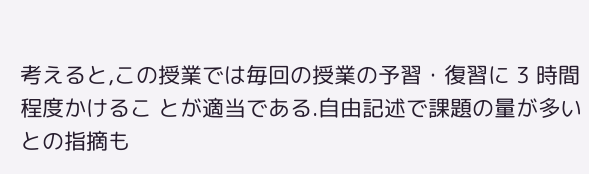考えると,この授業では毎回の授業の予習・復習に 3 時間程度かけるこ とが適当である.自由記述で課題の量が多いとの指摘も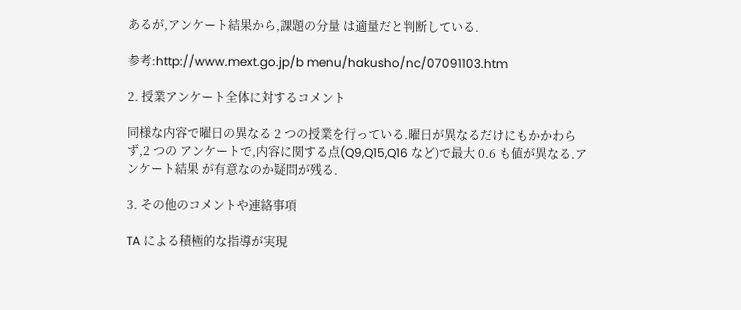あるが,アンケート結果から,課題の分量 は適量だと判断している.

参考:http://www.mext.go.jp/b menu/hakusho/nc/07091103.htm

2. 授業アンケート全体に対するコメント

同様な内容で曜日の異なる 2 つの授業を行っている.曜日が異なるだけにもかかわらず,2 つの アンケートで,内容に関する点(Q9,Q15,Q16 など)で最大 0.6 も値が異なる.アンケート結果 が有意なのか疑問が残る.

3. その他のコメントや連絡事項

TA による積極的な指導が実現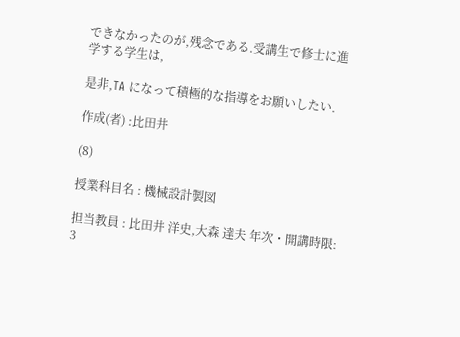できなかったのが,残念である.受講生で修士に進学する学生は,

是非,TA になって積極的な指導をお願いしたい.

作成(者) :比田井

(8)

授業科目名 : 機械設計製図

担当教員 : 比田井 洋史,大森 達夫 年次・開講時限: 3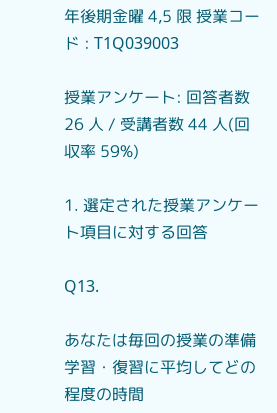年後期金曜 4,5 限 授業コード : T1Q039003

授業アンケート: 回答者数 26 人 / 受講者数 44 人(回収率 59%)

1. 選定された授業アンケート項目に対する回答

Q13.

あなたは毎回の授業の準備学習・復習に平均してどの程度の時間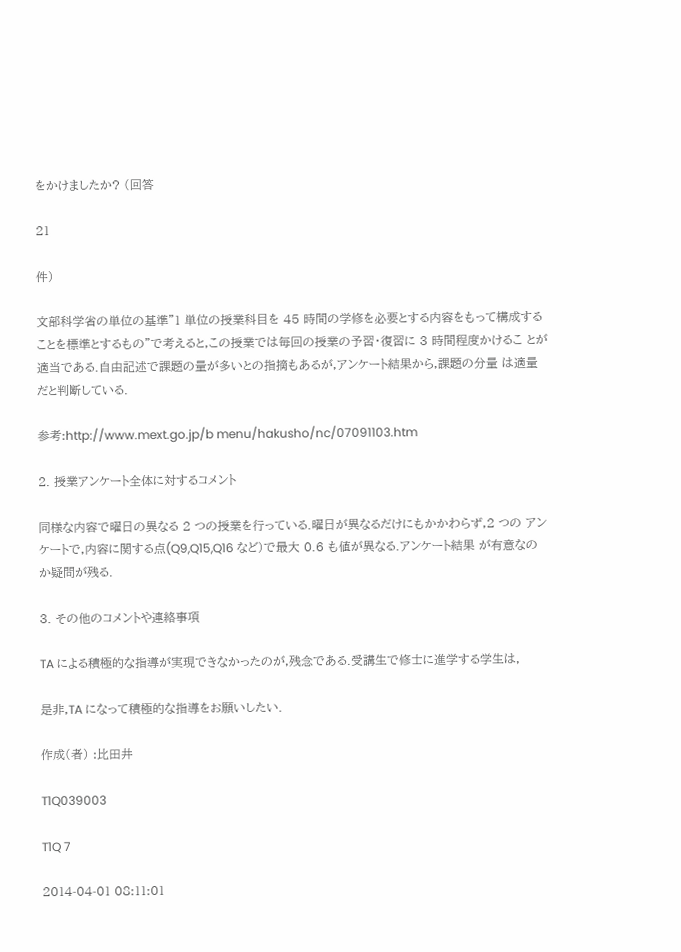をかけましたか? (回答

21

件)

文部科学省の単位の基準”1 単位の授業科目を 45 時間の学修を必要とする内容をもって構成する ことを標準とするもの”で考えると,この授業では毎回の授業の予習・復習に 3 時間程度かけるこ とが適当である.自由記述で課題の量が多いとの指摘もあるが,アンケート結果から,課題の分量 は適量だと判断している.

参考:http://www.mext.go.jp/b menu/hakusho/nc/07091103.htm

2. 授業アンケート全体に対するコメント

同様な内容で曜日の異なる 2 つの授業を行っている.曜日が異なるだけにもかかわらず,2 つの アンケートで,内容に関する点(Q9,Q15,Q16 など)で最大 0.6 も値が異なる.アンケート結果 が有意なのか疑問が残る.

3. その他のコメントや連絡事項

TA による積極的な指導が実現できなかったのが,残念である.受講生で修士に進学する学生は,

是非,TA になって積極的な指導をお願いしたい.

作成(者) :比田井

T1Q039003

T1Q 7

2014-04-01 08:11:01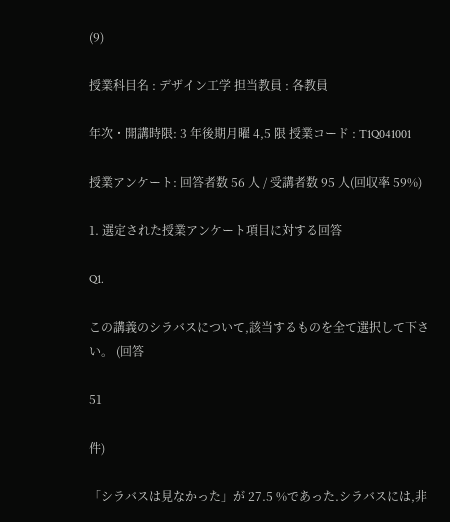(9)

授業科目名 : デザイン工学 担当教員 : 各教員

年次・開講時限: 3 年後期月曜 4,5 限 授業コード : T1Q041001

授業アンケート: 回答者数 56 人 / 受講者数 95 人(回収率 59%)

1. 選定された授業アンケート項目に対する回答

Q1.

この講義のシラバスについて,該当するものを全て選択して下さい。 (回答

51

件)

「シラバスは見なかった」が 27.5 %であった.シラバスには,非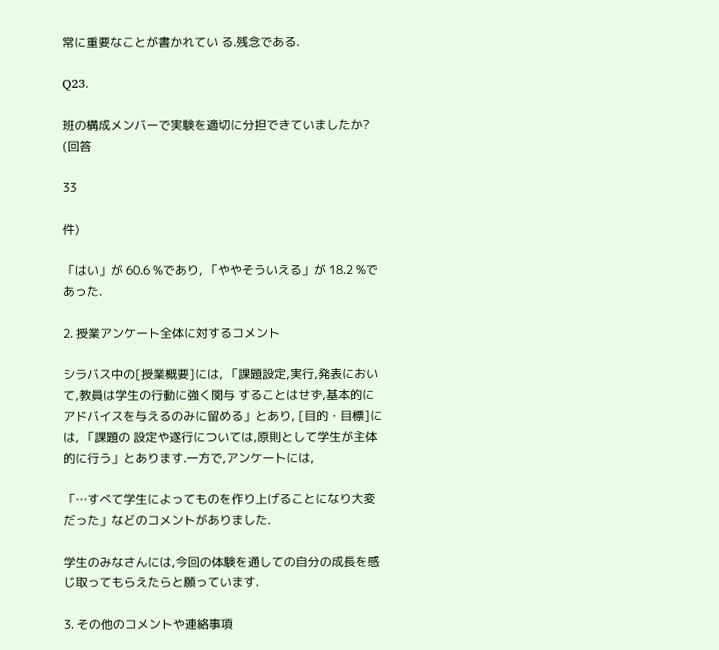常に重要なことが書かれてい る.残念である.

Q23.

班の構成メンバーで実験を適切に分担できていましたか? (回答

33

件)

「はい」が 60.6 %であり, 「ややそういえる」が 18.2 %であった.

2. 授業アンケート全体に対するコメント

シラバス中の[授業概要]には, 「課題設定,実行,発表において,教員は学生の行動に強く関与 することはせず,基本的にアドバイスを与えるのみに留める」とあり, [目的・目標]には, 「課題の 設定や遂行については,原則として学生が主体的に行う」とあります.一方で,アンケートには,

「…すべて学生によってものを作り上げることになり大変だった」などのコメントがありました.

学生のみなさんには,今回の体験を通しての自分の成長を感じ取ってもらえたらと願っています.

3. その他のコメントや連絡事項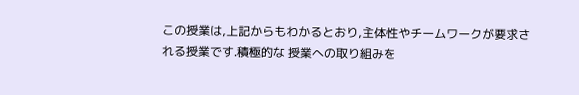この授業は,上記からもわかるとおり,主体性やチームワークが要求される授業です.積極的な 授業への取り組みを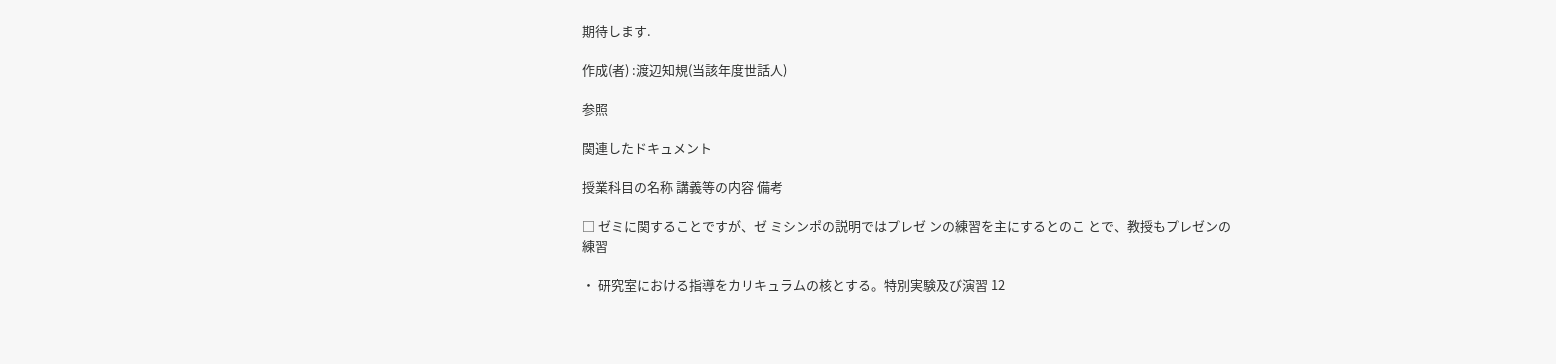期待します.

作成(者) :渡辺知規(当該年度世話人)

参照

関連したドキュメント

授業科目の名称 講義等の内容 備考

□ ゼミに関することですが、ゼ ミシンポの説明ではプレゼ ンの練習を主にするとのこ とで、教授もプレゼンの練習

・ 研究室における指導をカリキュラムの核とする。特別実験及び演習 12